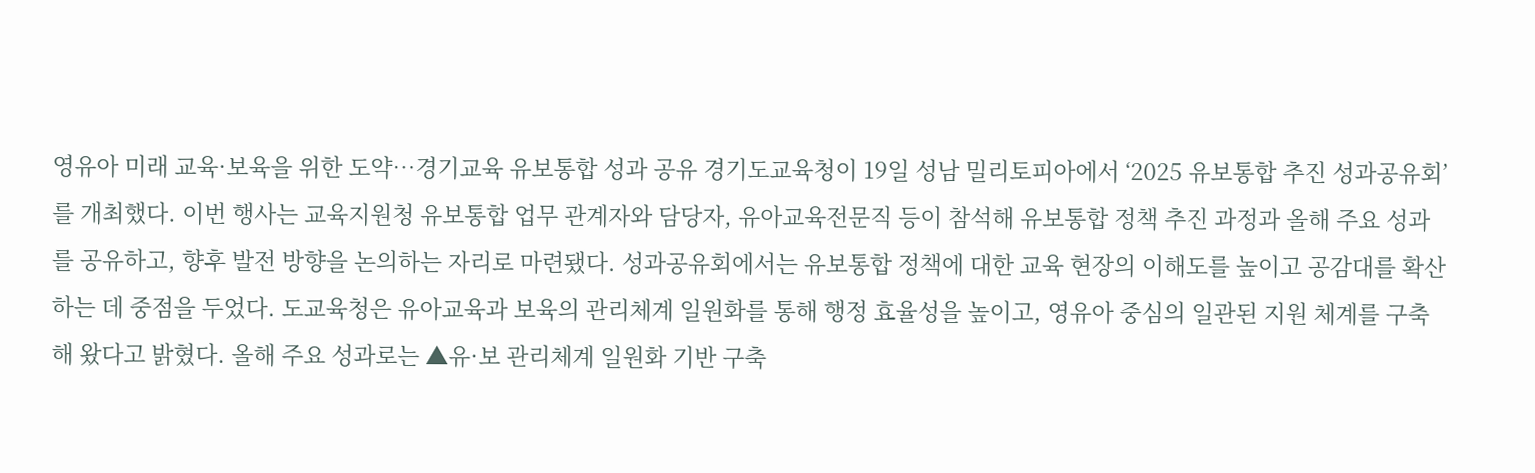영유아 미래 교육·보육을 위한 도약…경기교육 유보통합 성과 공유 경기도교육청이 19일 성남 밀리토피아에서 ‘2025 유보통합 추진 성과공유회’를 개최했다. 이번 행사는 교육지원청 유보통합 업무 관계자와 담당자, 유아교육전문직 등이 참석해 유보통합 정책 추진 과정과 올해 주요 성과를 공유하고, 향후 발전 방향을 논의하는 자리로 마련됐다. 성과공유회에서는 유보통합 정책에 대한 교육 현장의 이해도를 높이고 공감대를 확산하는 데 중점을 두었다. 도교육청은 유아교육과 보육의 관리체계 일원화를 통해 행정 효율성을 높이고, 영유아 중심의 일관된 지원 체계를 구축해 왔다고 밝혔다. 올해 주요 성과로는 ▲유·보 관리체계 일원화 기반 구축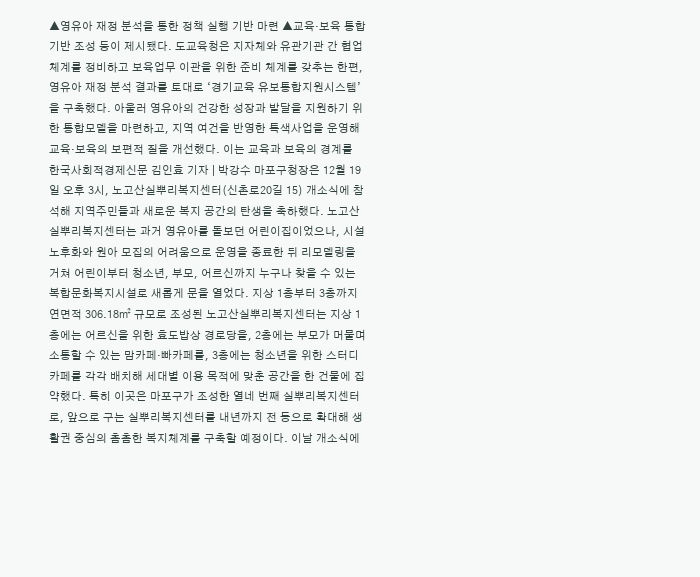▲영유아 재정 분석을 통한 정책 실행 기반 마련 ▲교육·보육 통합 기반 조성 등이 제시됐다. 도교육청은 지자체와 유관기관 간 협업 체계를 정비하고 보육업무 이관을 위한 준비 체계를 갖추는 한편, 영유아 재정 분석 결과를 토대로 ‘경기교육 유보통합지원시스템’을 구축했다. 아울러 영유아의 건강한 성장과 발달을 지원하기 위한 통합모델을 마련하고, 지역 여건을 반영한 특색사업을 운영해 교육·보육의 보편적 질을 개선했다. 이는 교육과 보육의 경계를
한국사회적경제신문 김인효 기자 | 박강수 마포구청장은 12월 19일 오후 3시, 노고산실뿌리복지센터(신촌로20길 15) 개소식에 참석해 지역주민들과 새로운 복지 공간의 탄생을 축하했다. 노고산실뿌리복지센터는 과거 영유아를 돌보던 어린이집이었으나, 시설 노후화와 원아 모집의 어려움으로 운영을 종료한 뒤 리모델링을 거쳐 어린이부터 청소년, 부모, 어르신까지 누구나 찾을 수 있는 복합문화복지시설로 새롭게 문을 열었다. 지상 1층부터 3층까지 연면적 306.18㎡ 규모로 조성된 노고산실뿌리복지센터는 지상 1층에는 어르신을 위한 효도밥상 경로당을, 2층에는 부모가 머물며 소통할 수 있는 맘카페·빠카페를, 3층에는 청소년을 위한 스터디카페를 각각 배치해 세대별 이용 목적에 맞춘 공간을 한 건물에 집약했다. 특히 이곳은 마포구가 조성한 열네 번째 실뿌리복지센터로, 앞으로 구는 실뿌리복지센터를 내년까지 전 동으로 확대해 생활권 중심의 촘촘한 복지체계를 구축할 예정이다. 이날 개소식에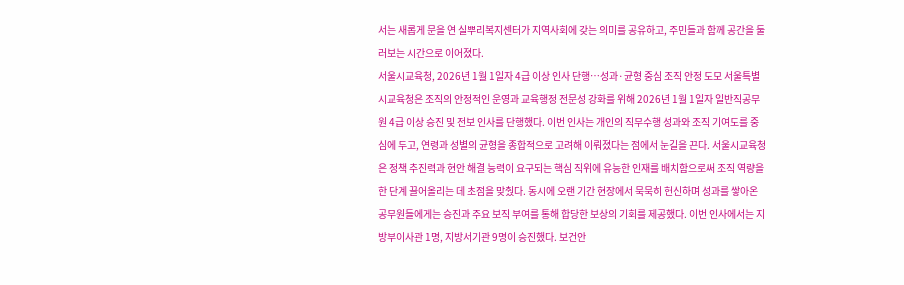서는 새롭게 문을 연 실뿌리복지센터가 지역사회에 갖는 의미를 공유하고, 주민들과 함께 공간을 둘러보는 시간으로 이어졌다.
서울시교육청, 2026년 1월 1일자 4급 이상 인사 단행…성과·균형 중심 조직 안정 도모 서울특별시교육청은 조직의 안정적인 운영과 교육행정 전문성 강화를 위해 2026년 1월 1일자 일반직공무원 4급 이상 승진 및 전보 인사를 단행했다. 이번 인사는 개인의 직무수행 성과와 조직 기여도를 중심에 두고, 연령과 성별의 균형을 종합적으로 고려해 이뤄졌다는 점에서 눈길을 끈다. 서울시교육청은 정책 추진력과 현안 해결 능력이 요구되는 핵심 직위에 유능한 인재를 배치함으로써 조직 역량을 한 단계 끌어올리는 데 초점을 맞췄다. 동시에 오랜 기간 현장에서 묵묵히 헌신하며 성과를 쌓아온 공무원들에게는 승진과 주요 보직 부여를 통해 합당한 보상의 기회를 제공했다. 이번 인사에서는 지방부이사관 1명, 지방서기관 9명이 승진했다. 보건안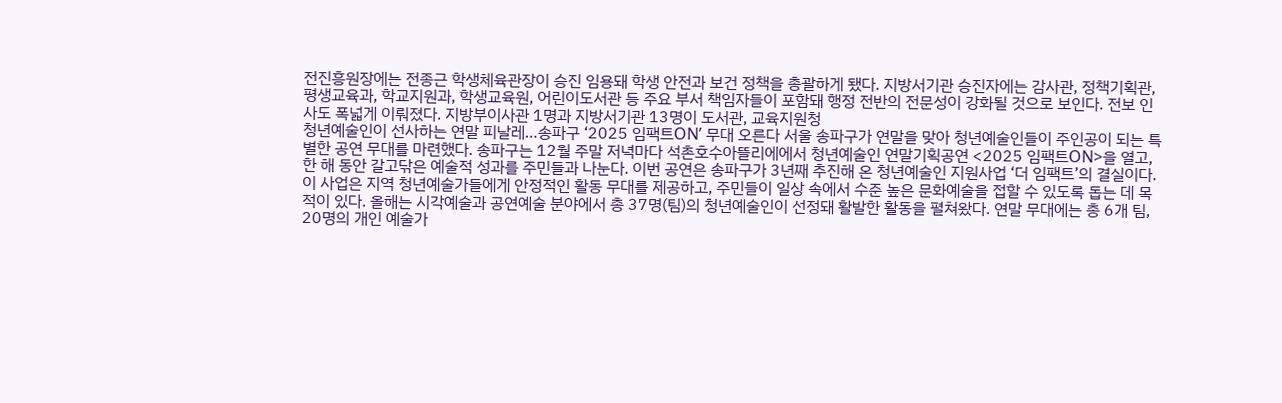전진흥원장에는 전종근 학생체육관장이 승진 임용돼 학생 안전과 보건 정책을 총괄하게 됐다. 지방서기관 승진자에는 감사관, 정책기획관, 평생교육과, 학교지원과, 학생교육원, 어린이도서관 등 주요 부서 책임자들이 포함돼 행정 전반의 전문성이 강화될 것으로 보인다. 전보 인사도 폭넓게 이뤄졌다. 지방부이사관 1명과 지방서기관 13명이 도서관, 교육지원청
청년예술인이 선사하는 연말 피날레…송파구 ‘2025 임팩트ON’ 무대 오른다 서울 송파구가 연말을 맞아 청년예술인들이 주인공이 되는 특별한 공연 무대를 마련했다. 송파구는 12월 주말 저녁마다 석촌호수아뜰리에에서 청년예술인 연말기획공연 <2025 임팩트ON>을 열고, 한 해 동안 갈고닦은 예술적 성과를 주민들과 나눈다. 이번 공연은 송파구가 3년째 추진해 온 청년예술인 지원사업 ‘더 임팩트’의 결실이다. 이 사업은 지역 청년예술가들에게 안정적인 활동 무대를 제공하고, 주민들이 일상 속에서 수준 높은 문화예술을 접할 수 있도록 돕는 데 목적이 있다. 올해는 시각예술과 공연예술 분야에서 총 37명(팀)의 청년예술인이 선정돼 활발한 활동을 펼쳐왔다. 연말 무대에는 총 6개 팀, 20명의 개인 예술가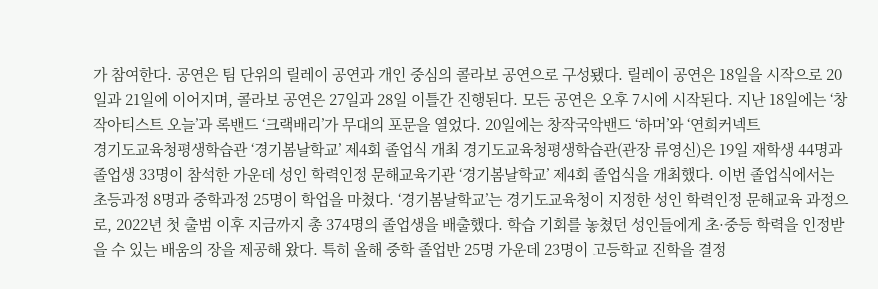가 참여한다. 공연은 팀 단위의 릴레이 공연과 개인 중심의 콜라보 공연으로 구성됐다. 릴레이 공연은 18일을 시작으로 20일과 21일에 이어지며, 콜라보 공연은 27일과 28일 이틀간 진행된다. 모든 공연은 오후 7시에 시작된다. 지난 18일에는 ‘창작아티스트 오늘’과 록밴드 ‘크랙배리’가 무대의 포문을 열었다. 20일에는 창작국악밴드 ‘하머’와 ‘연희커넥트
경기도교육청평생학습관 ‘경기봄날학교’ 제4회 졸업식 개최 경기도교육청평생학습관(관장 류영신)은 19일 재학생 44명과 졸업생 33명이 참석한 가운데 성인 학력인정 문해교육기관 ‘경기봄날학교’ 제4회 졸업식을 개최했다. 이번 졸업식에서는 초등과정 8명과 중학과정 25명이 학업을 마쳤다. ‘경기봄날학교’는 경기도교육청이 지정한 성인 학력인정 문해교육 과정으로, 2022년 첫 출범 이후 지금까지 총 374명의 졸업생을 배출했다. 학습 기회를 놓쳤던 성인들에게 초·중등 학력을 인정받을 수 있는 배움의 장을 제공해 왔다. 특히 올해 중학 졸업반 25명 가운데 23명이 고등학교 진학을 결정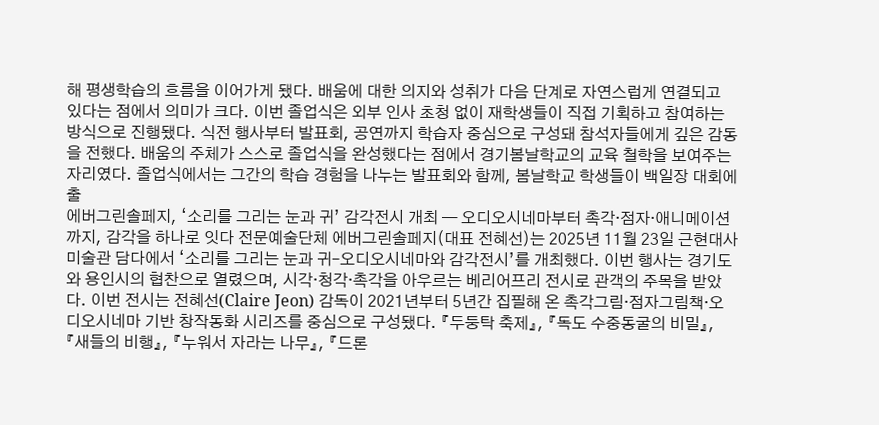해 평생학습의 흐름을 이어가게 됐다. 배움에 대한 의지와 성취가 다음 단계로 자연스럽게 연결되고 있다는 점에서 의미가 크다. 이번 졸업식은 외부 인사 초청 없이 재학생들이 직접 기획하고 참여하는 방식으로 진행됐다. 식전 행사부터 발표회, 공연까지 학습자 중심으로 구성돼 참석자들에게 깊은 감동을 전했다. 배움의 주체가 스스로 졸업식을 완성했다는 점에서 경기봄날학교의 교육 철학을 보여주는 자리였다. 졸업식에서는 그간의 학습 경험을 나누는 발표회와 함께, 봄날학교 학생들이 백일장 대회에 출
에버그린솔페지, ‘소리를 그리는 눈과 귀’ 감각전시 개최 — 오디오시네마부터 촉각·점자·애니메이션까지, 감각을 하나로 잇다 전문예술단체 에버그린솔페지(대표 전혜선)는 2025년 11월 23일 근현대사미술관 담다에서 ‘소리를 그리는 눈과 귀–오디오시네마와 감각전시’를 개최했다. 이번 행사는 경기도와 용인시의 협찬으로 열렸으며, 시각·청각·촉각을 아우르는 베리어프리 전시로 관객의 주목을 받았다. 이번 전시는 전혜선(Claire Jeon) 감독이 2021년부터 5년간 집필해 온 촉각그림·점자그림책·오디오시네마 기반 창작동화 시리즈를 중심으로 구성됐다. 『두둥탁 축제』, 『독도 수중동굴의 비밀』, 『새들의 비행』, 『누워서 자라는 나무』, 『드론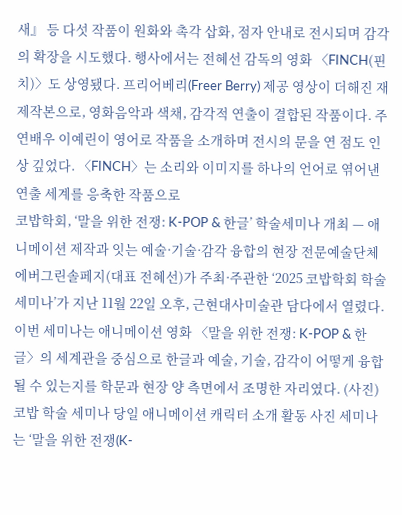새』 등 다섯 작품이 원화와 촉각 삽화, 점자 안내로 전시되며 감각의 확장을 시도했다. 행사에서는 전혜선 감독의 영화 〈FINCH(핀치)〉도 상영됐다. 프리어베리(Freer Berry) 제공 영상이 더해진 재제작본으로, 영화음악과 색채, 감각적 연출이 결합된 작품이다. 주연배우 이예린이 영어로 작품을 소개하며 전시의 문을 연 점도 인상 깊었다. 〈FINCH〉는 소리와 이미지를 하나의 언어로 엮어낸 연출 세계를 응축한 작품으로
코밥학회, ‘말을 위한 전쟁: K-POP & 한글’ 학술세미나 개최 — 애니메이션 제작과 잇는 예술·기술·감각 융합의 현장 전문예술단체 에버그린솔페지(대표 전혜선)가 주최·주관한 ‘2025 코밥학회 학술세미나’가 지난 11월 22일 오후, 근현대사미술관 담다에서 열렸다. 이번 세미나는 애니메이션 영화 〈말을 위한 전쟁: K-POP & 한글〉의 세계관을 중심으로 한글과 예술, 기술, 감각이 어떻게 융합될 수 있는지를 학문과 현장 양 측면에서 조명한 자리였다. (사진)코밥 학술 세미나 당일 애니메이션 캐릭터 소개 활동 사진 세미나는 ‘말을 위한 전쟁(K-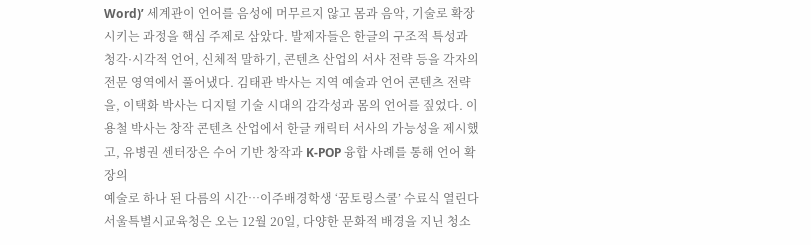Word)’ 세계관이 언어를 음성에 머무르지 않고 몸과 음악, 기술로 확장시키는 과정을 핵심 주제로 삼았다. 발제자들은 한글의 구조적 특성과 청각·시각적 언어, 신체적 말하기, 콘텐츠 산업의 서사 전략 등을 각자의 전문 영역에서 풀어냈다. 김태관 박사는 지역 예술과 언어 콘텐츠 전략을, 이택화 박사는 디지털 기술 시대의 감각성과 몸의 언어를 짚었다. 이용철 박사는 창작 콘텐츠 산업에서 한글 캐릭터 서사의 가능성을 제시했고, 유병권 센터장은 수어 기반 창작과 K-POP 융합 사례를 통해 언어 확장의
예술로 하나 된 다름의 시간…이주배경학생 ‘꿈토링스쿨’ 수료식 열린다 서울특별시교육청은 오는 12월 20일, 다양한 문화적 배경을 지닌 청소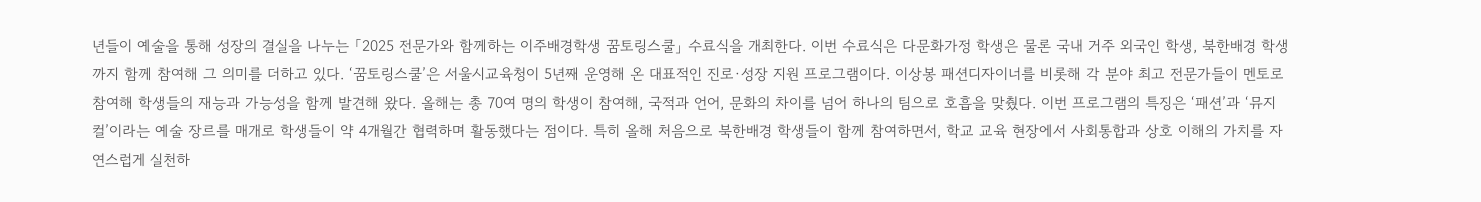년들이 예술을 통해 성장의 결실을 나누는 「2025 전문가와 함께하는 이주배경학생 꿈토링스쿨」 수료식을 개최한다. 이번 수료식은 다문화가정 학생은 물론 국내 거주 외국인 학생, 북한배경 학생까지 함께 참여해 그 의미를 더하고 있다. ‘꿈토링스쿨’은 서울시교육청이 5년째 운영해 온 대표적인 진로·성장 지원 프로그램이다. 이상봉 패션디자이너를 비롯해 각 분야 최고 전문가들이 멘토로 참여해 학생들의 재능과 가능성을 함께 발견해 왔다. 올해는 총 70여 명의 학생이 참여해, 국적과 언어, 문화의 차이를 넘어 하나의 팀으로 호흡을 맞췄다. 이번 프로그램의 특징은 ‘패션’과 ‘뮤지컬’이라는 예술 장르를 매개로 학생들이 약 4개월간 협력하며 활동했다는 점이다. 특히 올해 처음으로 북한배경 학생들이 함께 참여하면서, 학교 교육 현장에서 사회통합과 상호 이해의 가치를 자연스럽게 실천하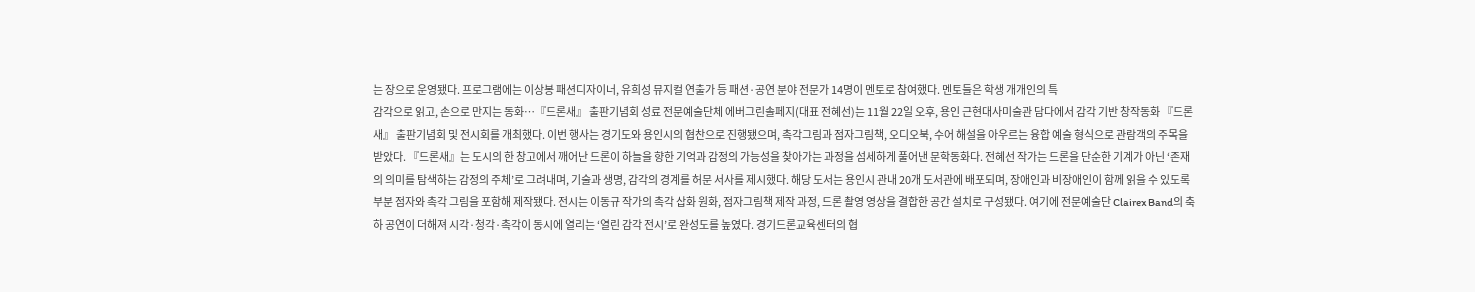는 장으로 운영됐다. 프로그램에는 이상봉 패션디자이너, 유희성 뮤지컬 연출가 등 패션·공연 분야 전문가 14명이 멘토로 참여했다. 멘토들은 학생 개개인의 특
감각으로 읽고, 손으로 만지는 동화…『드론새』 출판기념회 성료 전문예술단체 에버그린솔페지(대표 전혜선)는 11월 22일 오후, 용인 근현대사미술관 담다에서 감각 기반 창작동화 『드론새』 출판기념회 및 전시회를 개최했다. 이번 행사는 경기도와 용인시의 협찬으로 진행됐으며, 촉각그림과 점자그림책, 오디오북, 수어 해설을 아우르는 융합 예술 형식으로 관람객의 주목을 받았다. 『드론새』는 도시의 한 창고에서 깨어난 드론이 하늘을 향한 기억과 감정의 가능성을 찾아가는 과정을 섬세하게 풀어낸 문학동화다. 전혜선 작가는 드론을 단순한 기계가 아닌 ‘존재의 의미를 탐색하는 감정의 주체’로 그려내며, 기술과 생명, 감각의 경계를 허문 서사를 제시했다. 해당 도서는 용인시 관내 20개 도서관에 배포되며, 장애인과 비장애인이 함께 읽을 수 있도록 부분 점자와 촉각 그림을 포함해 제작됐다. 전시는 이동규 작가의 촉각 삽화 원화, 점자그림책 제작 과정, 드론 촬영 영상을 결합한 공간 설치로 구성됐다. 여기에 전문예술단 Clairex Band의 축하 공연이 더해져 시각·청각·촉각이 동시에 열리는 ‘열린 감각 전시’로 완성도를 높였다. 경기드론교육센터의 협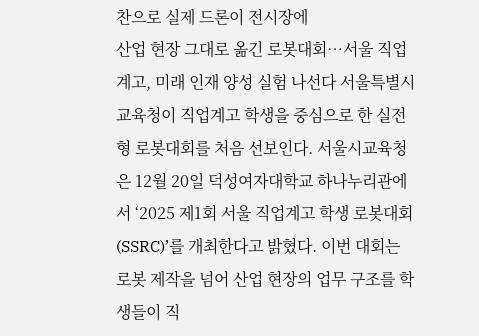찬으로 실제 드론이 전시장에
산업 현장 그대로 옮긴 로봇대회…서울 직업계고, 미래 인재 양성 실험 나선다 서울특별시교육청이 직업계고 학생을 중심으로 한 실전형 로봇대회를 처음 선보인다. 서울시교육청은 12월 20일 덕성여자대학교 하나누리관에서 ‘2025 제1회 서울 직업계고 학생 로봇대회(SSRC)’를 개최한다고 밝혔다. 이번 대회는 로봇 제작을 넘어 산업 현장의 업무 구조를 학생들이 직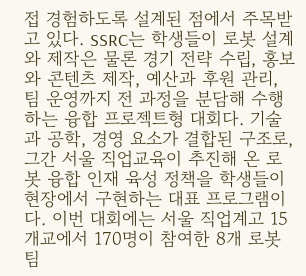접 경험하도록 설계된 점에서 주목받고 있다. SSRC는 학생들이 로봇 설계와 제작은 물론 경기 전략 수립, 홍보와 콘텐츠 제작, 예산과 후원 관리, 팀 운영까지 전 과정을 분담해 수행하는 융합 프로젝트형 대회다. 기술과 공학, 경영 요소가 결합된 구조로, 그간 서울 직업교육이 추진해 온 로봇 융합 인재 육성 정책을 학생들이 현장에서 구현하는 대표 프로그램이다. 이번 대회에는 서울 직업계고 15개교에서 170명이 참여한 8개 로봇팀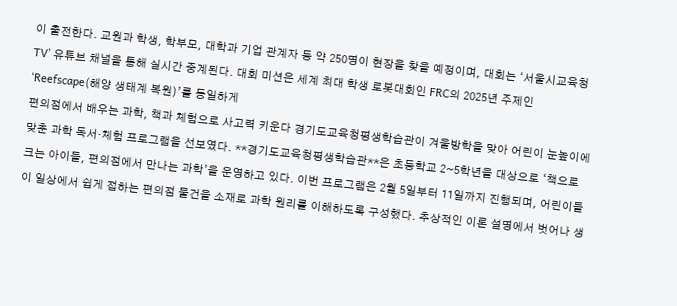이 출전한다. 교원과 학생, 학부모, 대학과 기업 관계자 등 약 250명이 현장을 찾을 예정이며, 대회는 ‘서울시교육청TV’ 유튜브 채널을 통해 실시간 중계된다. 대회 미션은 세계 최대 학생 로봇대회인 FRC의 2025년 주제인 ‘Reefscape(해양 생태계 복원)’를 동일하게
편의점에서 배우는 과학, 책과 체험으로 사고력 키운다 경기도교육청평생학습관이 겨울방학을 맞아 어린이 눈높이에 맞춘 과학 독서·체험 프로그램을 선보였다. **경기도교육청평생학습관**은 초등학교 2~5학년을 대상으로 ‘책으로 크는 아이들, 편의점에서 만나는 과학’을 운영하고 있다. 이번 프로그램은 2월 5일부터 11일까지 진행되며, 어린이들이 일상에서 쉽게 접하는 편의점 물건을 소재로 과학 원리를 이해하도록 구성했다. 추상적인 이론 설명에서 벗어나 생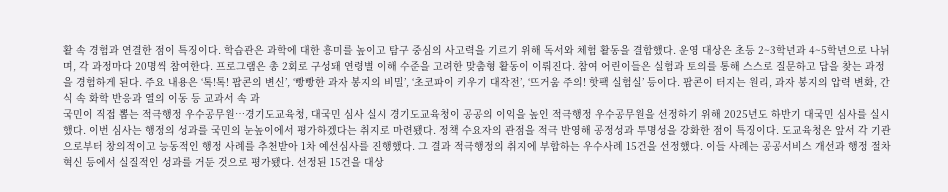활 속 경험과 연결한 점이 특징이다. 학습관은 과학에 대한 흥미를 높이고 탐구 중심의 사고력을 기르기 위해 독서와 체험 활동을 결합했다. 운영 대상은 초등 2~3학년과 4~5학년으로 나뉘며, 각 과정마다 20명씩 참여한다. 프로그램은 총 2회로 구성돼 연령별 이해 수준을 고려한 맞춤형 활동이 이뤄진다. 참여 어린이들은 실험과 토의를 통해 스스로 질문하고 답을 찾는 과정을 경험하게 된다. 주요 내용은 ‘톡!톡! 팝콘의 변신’, ‘빵빵한 과자 봉지의 비밀’, ‘초코파이 키우기 대작전’, ‘뜨거움 주의! 핫팩 실험실’ 등이다. 팝콘이 터지는 원리, 과자 봉지의 압력 변화, 간식 속 화학 반응과 열의 이동 등 교과서 속 과
국민이 직접 뽑는 적극행정 우수공무원…경기도교육청, 대국민 심사 실시 경기도교육청이 공공의 이익을 높인 적극행정 우수공무원을 선정하기 위해 2025년도 하반기 대국민 심사를 실시했다. 이번 심사는 행정의 성과를 국민의 눈높이에서 평가하겠다는 취지로 마련됐다. 정책 수요자의 관점을 적극 반영해 공정성과 투명성을 강화한 점이 특징이다. 도교육청은 앞서 각 기관으로부터 창의적이고 능동적인 행정 사례를 추천받아 1차 예선심사를 진행했다. 그 결과 적극행정의 취지에 부합하는 우수사례 15건을 선정했다. 이들 사례는 공공서비스 개선과 행정 절차 혁신 등에서 실질적인 성과를 거둔 것으로 평가됐다. 선정된 15건을 대상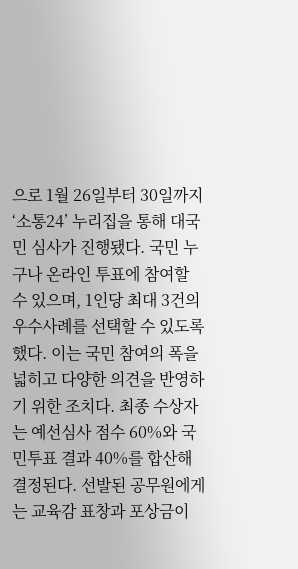으로 1월 26일부터 30일까지 ‘소통24’ 누리집을 통해 대국민 심사가 진행됐다. 국민 누구나 온라인 투표에 참여할 수 있으며, 1인당 최대 3건의 우수사례를 선택할 수 있도록 했다. 이는 국민 참여의 폭을 넓히고 다양한 의견을 반영하기 위한 조치다. 최종 수상자는 예선심사 점수 60%와 국민투표 결과 40%를 합산해 결정된다. 선발된 공무원에게는 교육감 표창과 포상금이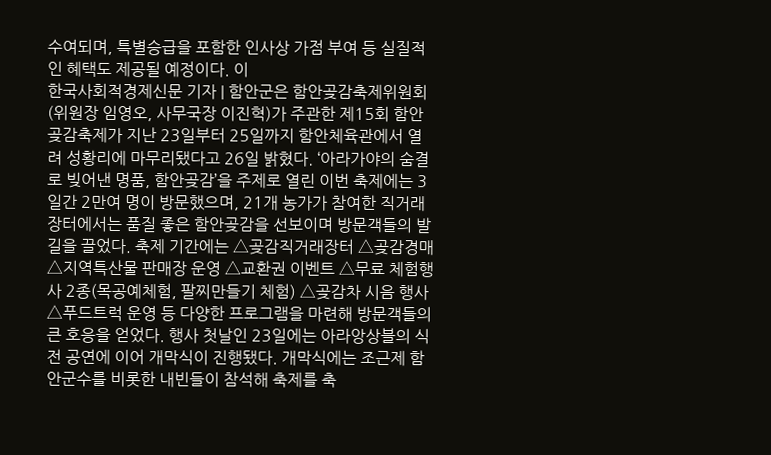수여되며, 특별승급을 포함한 인사상 가점 부여 등 실질적인 혜택도 제공될 예정이다. 이
한국사회적경제신문 기자 | 함안군은 함안곶감축제위원회(위원장 임영오, 사무국장 이진혁)가 주관한 제15회 함안곶감축제가 지난 23일부터 25일까지 함안체육관에서 열려 성황리에 마무리됐다고 26일 밝혔다. ‘아라가야의 숨결로 빚어낸 명품, 함안곶감’을 주제로 열린 이번 축제에는 3일간 2만여 명이 방문했으며, 21개 농가가 참여한 직거래장터에서는 품질 좋은 함안곶감을 선보이며 방문객들의 발길을 끌었다. 축제 기간에는 △곶감직거래장터 △곶감경매 △지역특산물 판매장 운영 △교환권 이벤트 △무료 체험행사 2종(목공예체험, 팔찌만들기 체험) △곶감차 시음 행사 △푸드트럭 운영 등 다양한 프로그램을 마련해 방문객들의 큰 호응을 얻었다. 행사 첫날인 23일에는 아라앙상블의 식전 공연에 이어 개막식이 진행됐다. 개막식에는 조근제 함안군수를 비롯한 내빈들이 참석해 축제를 축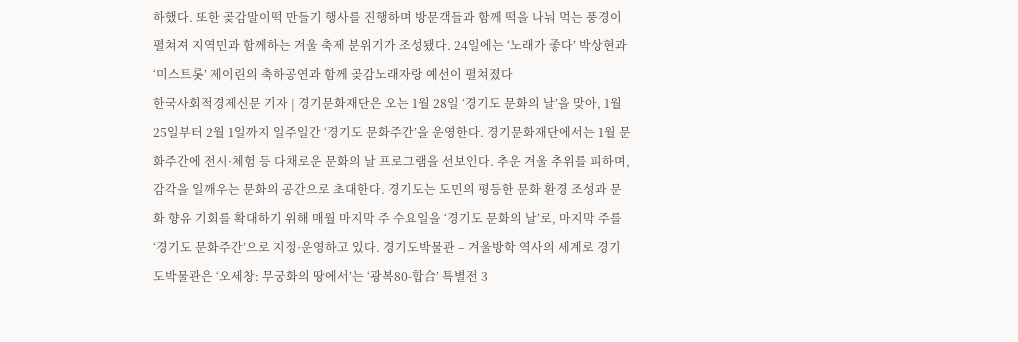하했다. 또한 곶감말이떡 만들기 행사를 진행하며 방문객들과 함께 떡을 나눠 먹는 풍경이 펼쳐져 지역민과 함께하는 겨울 축제 분위기가 조성됐다. 24일에는 ‘노래가 좋다’ 박상현과 ‘미스트롯’ 제이린의 축하공연과 함께 곶감노래자랑 예선이 펼쳐졌다
한국사회적경제신문 기자 | 경기문화재단은 오는 1월 28일 ‘경기도 문화의 날’을 맞아, 1월 25일부터 2월 1일까지 일주일간 ‘경기도 문화주간’을 운영한다. 경기문화재단에서는 1월 문화주간에 전시·체험 등 다채로운 문화의 날 프로그램을 선보인다. 추운 겨울 추위를 피하며, 감각을 일깨우는 문화의 공간으로 초대한다. 경기도는 도민의 평등한 문화 환경 조성과 문화 향유 기회를 확대하기 위해 매월 마지막 주 수요일을 ‘경기도 문화의 날’로, 마지막 주를 ‘경기도 문화주간’으로 지정·운영하고 있다. 경기도박물관 – 겨울방학 역사의 세계로 경기도박물관은 ‘오세창: 무궁화의 땅에서’는 ‘광복80-합合’ 특별전 3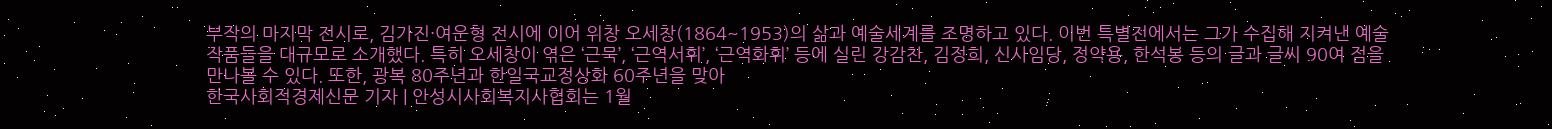부작의 마지막 전시로, 김가진·여운형 전시에 이어 위창 오세창(1864~1953)의 삶과 예술세계를 조명하고 있다. 이번 특별전에서는 그가 수집해 지켜낸 예술 작품들을 대규모로 소개했다. 특히 오세창이 엮은 ‘근묵’, ‘근역서휘’, ‘근역화휘’ 등에 실린 강감찬, 김정희, 신사임당, 정약용, 한석봉 등의 글과 글씨 90여 점을 만나볼 수 있다. 또한, 광복 80주년과 한일국교정상화 60주년을 맞아
한국사회적경제신문 기자 | 안성시사회복지사협회는 1월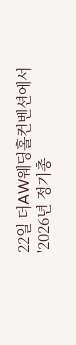22일 더AW웨딩홀컨벤션에서 '2026년 정기총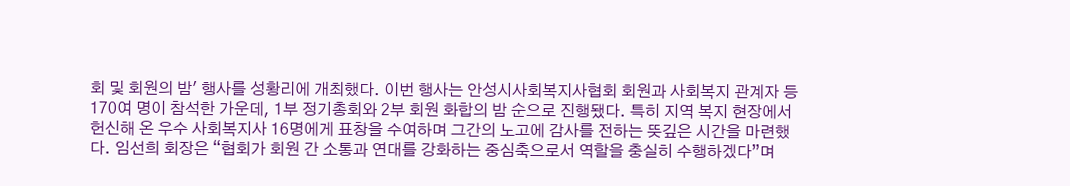회 및 회원의 밤' 행사를 성황리에 개최했다. 이번 행사는 안성시사회복지사협회 회원과 사회복지 관계자 등 170여 명이 참석한 가운데, 1부 정기총회와 2부 회원 화합의 밤 순으로 진행됐다. 특히 지역 복지 현장에서 헌신해 온 우수 사회복지사 16명에게 표창을 수여하며 그간의 노고에 감사를 전하는 뜻깊은 시간을 마련했다. 임선희 회장은 “협회가 회원 간 소통과 연대를 강화하는 중심축으로서 역할을 충실히 수행하겠다”며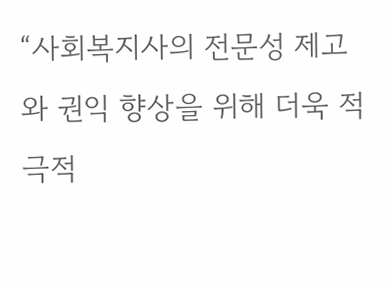“사회복지사의 전문성 제고와 권익 향상을 위해 더욱 적극적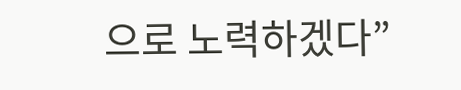으로 노력하겠다”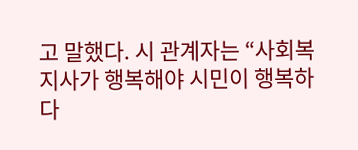고 말했다. 시 관계자는 “사회복지사가 행복해야 시민이 행복하다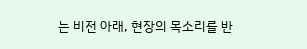는 비전 아래, 현장의 목소리를 반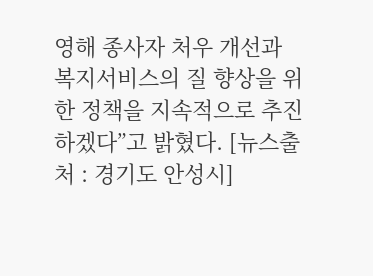영해 종사자 처우 개선과 복지서비스의 질 향상을 위한 정책을 지속적으로 추진하겠다”고 밝혔다. [뉴스출처 : 경기도 안성시]